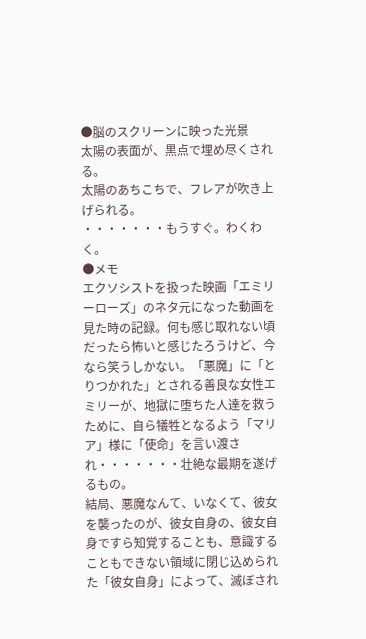●脳のスクリーンに映った光景
太陽の表面が、黒点で埋め尽くされる。
太陽のあちこちで、フレアが吹き上げられる。
・・・・・・・もうすぐ。わくわく。
●メモ
エクソシストを扱った映画「エミリーローズ」のネタ元になった動画を
見た時の記録。何も感じ取れない頃だったら怖いと感じたろうけど、今なら笑うしかない。「悪魔」に「とりつかれた」とされる善良な女性エミリーが、地獄に堕ちた人達を救うために、自ら犠牲となるよう「マリア」様に「使命」を言い渡され・・・・・・・壮絶な最期を遂げるもの。
結局、悪魔なんて、いなくて、彼女を襲ったのが、彼女自身の、彼女自身ですら知覚することも、意識することもできない領域に閉じ込められた「彼女自身」によって、滅ぼされ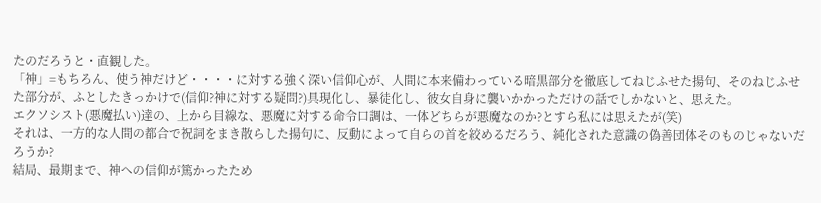たのだろうと・直観した。
「神」=もちろん、使う神だけど・・・・に対する強く深い信仰心が、人間に本来備わっている暗黒部分を徹底してねじふせた揚句、そのねじふせた部分が、ふとしたきっかけで(信仰?神に対する疑問?)具現化し、暴徒化し、彼女自身に襲いかかっただけの話でしかないと、思えた。
エクソシスト(悪魔払い)達の、上から目線な、悪魔に対する命令口調は、一体どちらが悪魔なのか?とすら私には思えたが(笑)
それは、一方的な人間の都合で祝詞をまき散らした揚句に、反動によって自らの首を絞めるだろう、純化された意識の偽善団体そのものじゃないだろうか?
結局、最期まで、神への信仰が篤かったため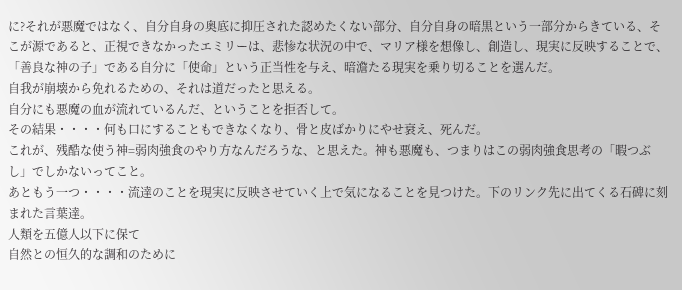に?それが悪魔ではなく、自分自身の奥底に抑圧された認めたくない部分、自分自身の暗黒という一部分からきている、そこが源であると、正視できなかったエミリーは、悲惨な状況の中で、マリア様を想像し、創造し、現実に反映することで、「善良な神の子」である自分に「使命」という正当性を与え、暗澹たる現実を乗り切ることを選んだ。
自我が崩壊から免れるための、それは道だったと思える。
自分にも悪魔の血が流れているんだ、ということを拒否して。
その結果・・・・何も口にすることもできなくなり、骨と皮ばかりにやせ衰え、死んだ。
これが、残酷な使う神=弱肉強食のやり方なんだろうな、と思えた。神も悪魔も、つまりはこの弱肉強食思考の「暇つぶし」でしかないってこと。
あともう一つ・・・・流達のことを現実に反映させていく上で気になることを見つけた。下のリンク先に出てくる石碑に刻まれた言葉達。
人類を五億人以下に保て
自然との恒久的な調和のために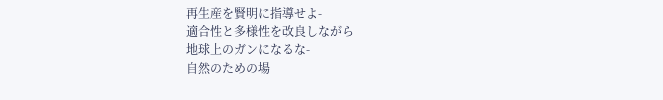再生産を賢明に指導せよ-
適合性と多様性を改良しながら
地球上のガンになるな-
自然のための場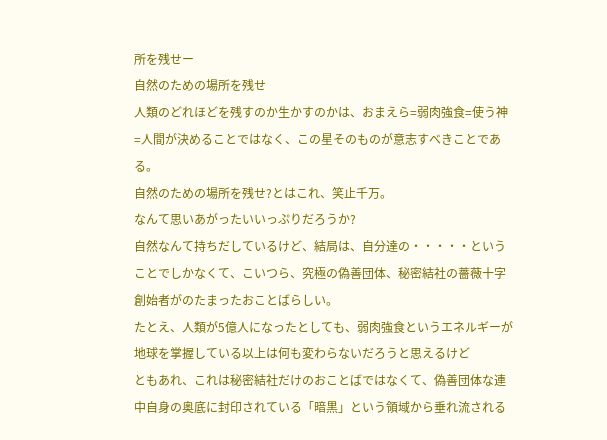所を残せー
自然のための場所を残せ
人類のどれほどを残すのか生かすのかは、おまえら=弱肉強食=使う神=人間が決めることではなく、この星そのものが意志すべきことである。
自然のための場所を残せ?とはこれ、笑止千万。
なんて思いあがったいいっぷりだろうか?
自然なんて持ちだしているけど、結局は、自分達の・・・・・ということでしかなくて、こいつら、究極の偽善団体、秘密結社の薔薇十字創始者がのたまったおことばらしい。
たとえ、人類が5億人になったとしても、弱肉強食というエネルギーが地球を掌握している以上は何も変わらないだろうと思えるけど
ともあれ、これは秘密結社だけのおことばではなくて、偽善団体な連中自身の奥底に封印されている「暗黒」という領域から垂れ流される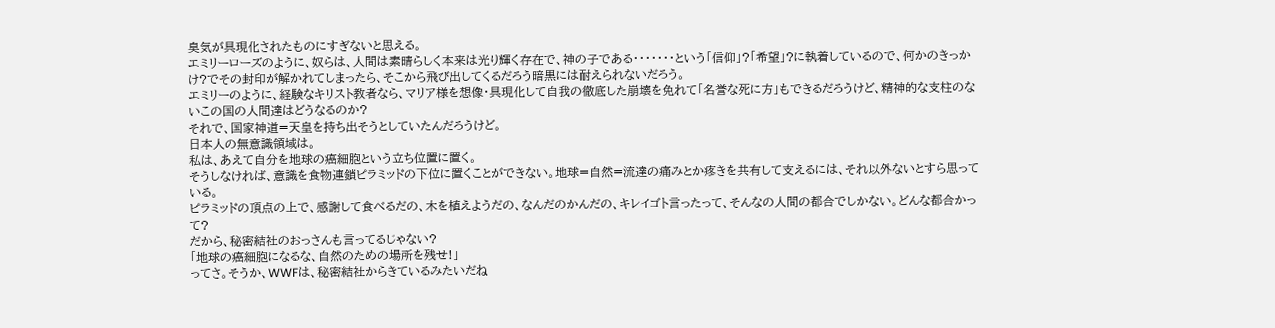臭気が具現化されたものにすぎないと思える。
エミリーローズのように、奴らは、人間は素晴らしく本来は光り輝く存在で、神の子である・・・・・・・という「信仰」?「希望」?に執着しているので、何かのきっかけ?でその封印が解かれてしまったら、そこから飛び出してくるだろう暗黒には耐えられないだろう。
エミリーのように、経験なキリスト教者なら、マリア様を想像・具現化して自我の徹底した崩壊を免れて「名誉な死に方」もできるだろうけど、精神的な支柱のないこの国の人間達はどうなるのか?
それで、国家神道=天皇を持ち出そうとしていたんだろうけど。
日本人の無意識領域は。
私は、あえて自分を地球の癌細胞という立ち位置に置く。
そうしなければ、意識を食物連鎖ピラミッドの下位に置くことができない。地球=自然=流達の痛みとか疼きを共有して支えるには、それ以外ないとすら思っている。
ピラミッドの頂点の上で、感謝して食べるだの、木を植えようだの、なんだのかんだの、キレイゴト言ったって、そんなの人間の都合でしかない。どんな都合かって?
だから、秘密結社のおっさんも言ってるじゃない?
「地球の癌細胞になるな、自然のための場所を残せ!」
ってさ。そうか、WWFは、秘密結社からきているみたいだね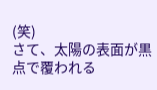(笑)
さて、太陽の表面が黒点で覆われる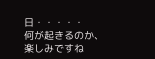日・・・・・
何が起きるのか、楽しみですね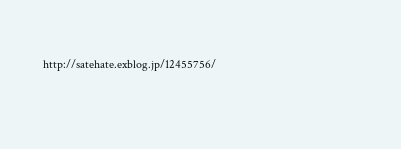http://satehate.exblog.jp/12455756/